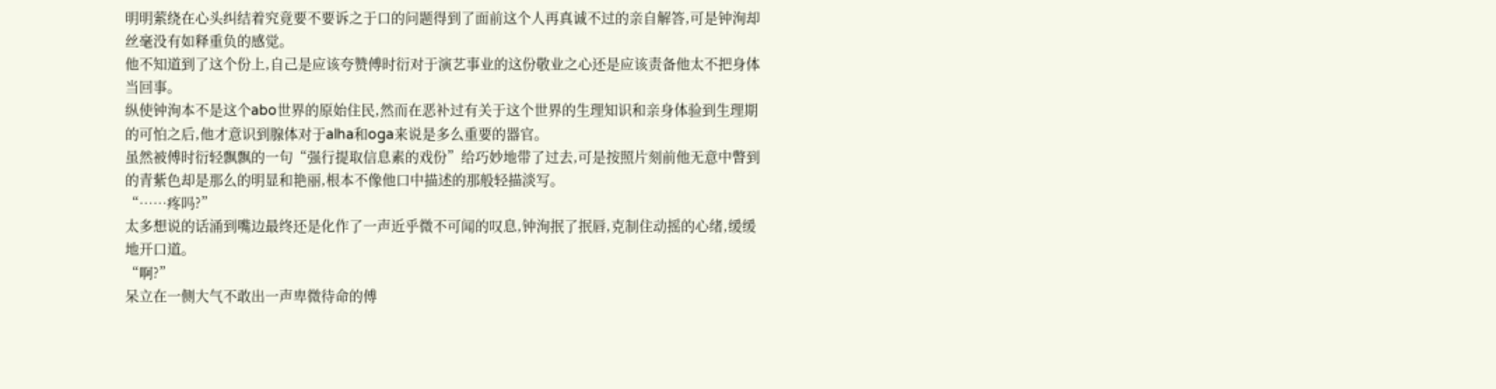明明萦绕在心头纠结着究竟要不要诉之于口的问题得到了面前这个人再真诚不过的亲自解答,可是钟洵却丝毫没有如释重负的感觉。
他不知道到了这个份上,自己是应该夸赞傅时衍对于演艺事业的这份敬业之心还是应该责备他太不把身体当回事。
纵使钟洵本不是这个abo世界的原始住民,然而在恶补过有关于这个世界的生理知识和亲身体验到生理期的可怕之后,他才意识到腺体对于alha和oga来说是多么重要的器官。
虽然被傅时衍轻飘飘的一句“强行提取信息素的戏份”给巧妙地带了过去,可是按照片刻前他无意中瞥到的青紫色却是那么的明显和艳丽,根本不像他口中描述的那般轻描淡写。
“……疼吗?”
太多想说的话涌到嘴边最终还是化作了一声近乎微不可闻的叹息,钟洵抿了抿唇,克制住动摇的心绪,缓缓地开口道。
“啊?”
呆立在一侧大气不敢出一声卑微待命的傅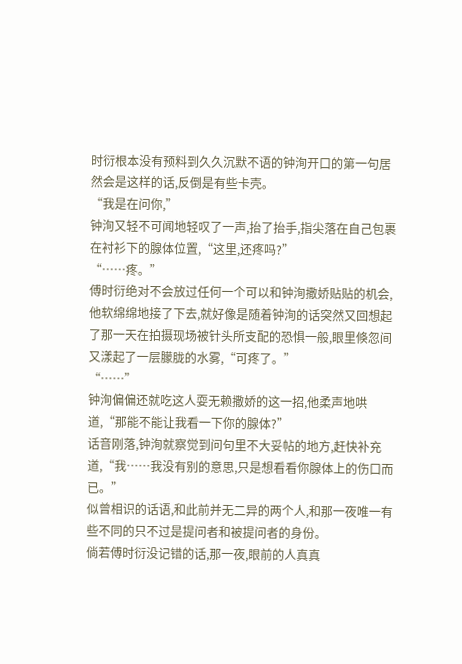时衍根本没有预料到久久沉默不语的钟洵开口的第一句居然会是这样的话,反倒是有些卡壳。
“我是在问你,”
钟洵又轻不可闻地轻叹了一声,抬了抬手,指尖落在自己包裹在衬衫下的腺体位置,“这里,还疼吗?”
“……疼。”
傅时衍绝对不会放过任何一个可以和钟洵撒娇贴贴的机会,他软绵绵地接了下去,就好像是随着钟洵的话突然又回想起了那一天在拍摄现场被针头所支配的恐惧一般,眼里倏忽间又漾起了一层朦胧的水雾,“可疼了。”
“……”
钟洵偏偏还就吃这人耍无赖撒娇的这一招,他柔声地哄道,“那能不能让我看一下你的腺体?”
话音刚落,钟洵就察觉到问句里不大妥帖的地方,赶快补充道,“我……我没有别的意思,只是想看看你腺体上的伤口而已。”
似曾相识的话语,和此前并无二异的两个人,和那一夜唯一有些不同的只不过是提问者和被提问者的身份。
倘若傅时衍没记错的话,那一夜,眼前的人真真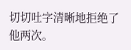切切吐字清晰地拒绝了他两次。